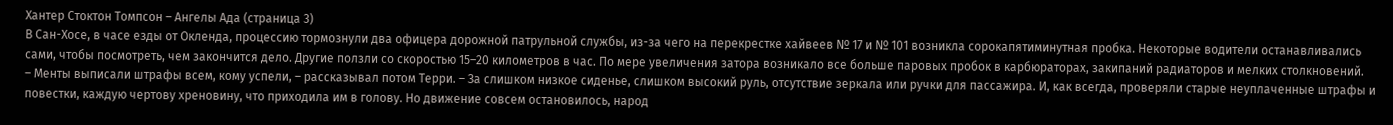Хантер Стоктон Томпсон – Ангелы Ада (страница 3)
В Сан-Хосе, в часе езды от Окленда, процессию тормознули два офицера дорожной патрульной службы, из-за чего на перекрестке хайвеев № 17 и № 101 возникла сорокапятиминутная пробка. Некоторые водители останавливались сами, чтобы посмотреть, чем закончится дело. Другие ползли со скоростью 15–20 километров в час. По мере увеличения затора возникало все больше паровых пробок в карбюраторах, закипаний радиаторов и мелких столкновений.
– Менты выписали штрафы всем, кому успели, – рассказывал потом Терри. – За слишком низкое сиденье, слишком высокий руль, отсутствие зеркала или ручки для пассажира. И, как всегда, проверяли старые неуплаченные штрафы и повестки, каждую чертову хреновину, что приходила им в голову. Но движение совсем остановилось, народ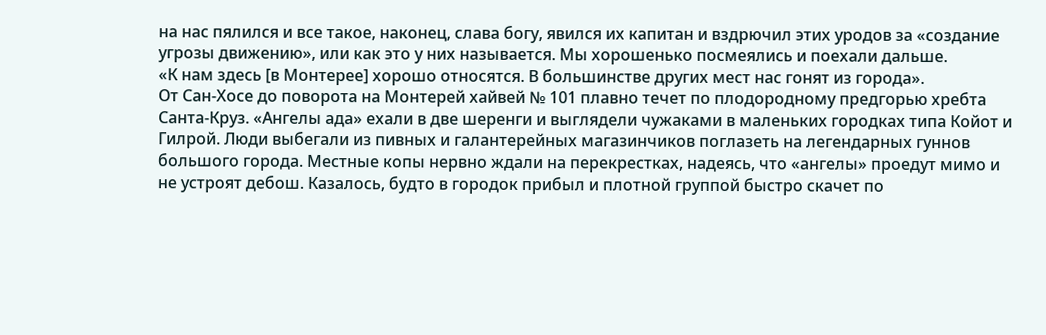на нас пялился и все такое, наконец, слава богу, явился их капитан и вздрючил этих уродов за «создание угрозы движению», или как это у них называется. Мы хорошенько посмеялись и поехали дальше.
«К нам здесь [в Монтерее] хорошо относятся. В большинстве других мест нас гонят из города».
От Сан-Хосе до поворота на Монтерей хайвей № 101 плавно течет по плодородному предгорью хребта Санта-Круз. «Ангелы ада» ехали в две шеренги и выглядели чужаками в маленьких городках типа Койот и Гилрой. Люди выбегали из пивных и галантерейных магазинчиков поглазеть на легендарных гуннов большого города. Местные копы нервно ждали на перекрестках, надеясь, что «ангелы» проедут мимо и не устроят дебош. Казалось, будто в городок прибыл и плотной группой быстро скачет по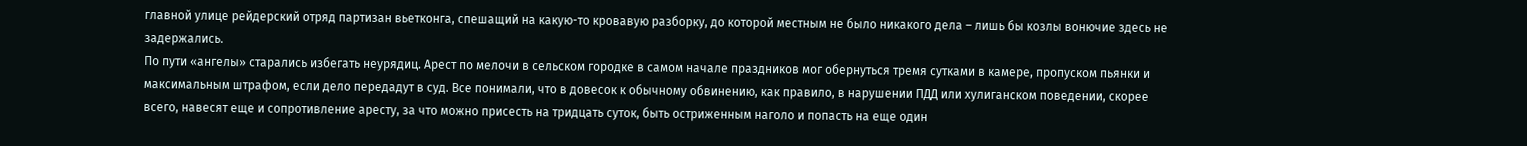главной улице рейдерский отряд партизан вьетконга, спешащий на какую-то кровавую разборку, до которой местным не было никакого дела – лишь бы козлы вонючие здесь не задержались.
По пути «ангелы» старались избегать неурядиц. Арест по мелочи в сельском городке в самом начале праздников мог обернуться тремя сутками в камере, пропуском пьянки и максимальным штрафом, если дело передадут в суд. Все понимали, что в довесок к обычному обвинению, как правило, в нарушении ПДД или хулиганском поведении, скорее всего, навесят еще и сопротивление аресту, за что можно присесть на тридцать суток, быть остриженным наголо и попасть на еще один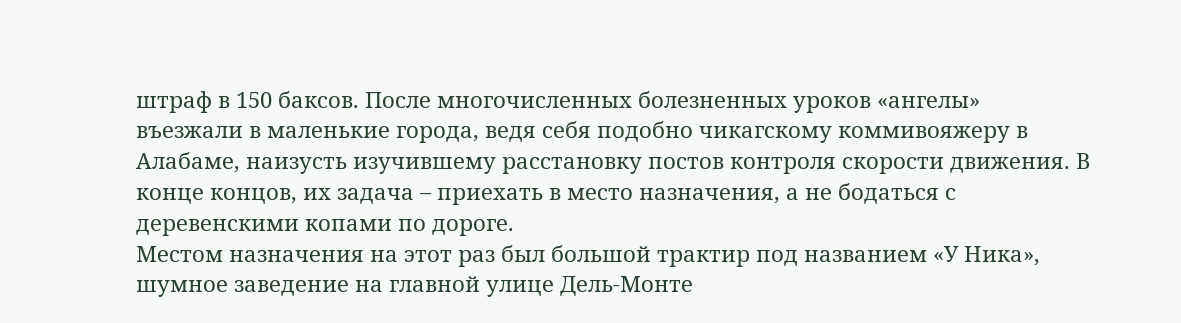штраф в 150 баксов. После многочисленных болезненных уроков «ангелы» въезжали в маленькие города, ведя себя подобно чикагскому коммивояжеру в Алабаме, наизусть изучившему расстановку постов контроля скорости движения. В конце концов, их задача – приехать в место назначения, а не бодаться с деревенскими копами по дороге.
Местом назначения на этот раз был большой трактир под названием «У Ника», шумное заведение на главной улице Дель-Монте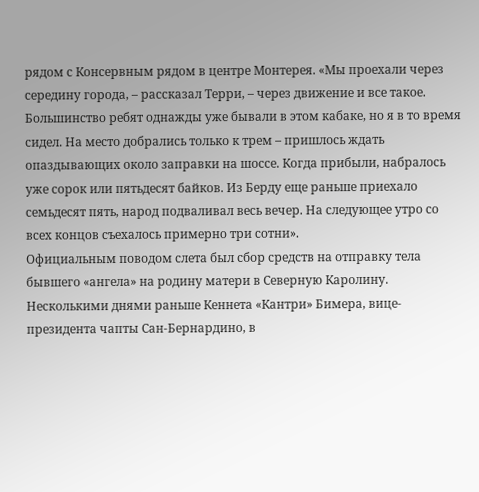рядом с Консервным рядом в центре Монтерея. «Мы проехали через середину города, – рассказал Терри, – через движение и все такое. Большинство ребят однажды уже бывали в этом кабаке, но я в то время сидел. На место добрались только к трем – пришлось ждать опаздывающих около заправки на шоссе. Когда прибыли, набралось уже сорок или пятьдесят байков. Из Берду еще раньше приехало семьдесят пять, народ подваливал весь вечер. На следующее утро со всех концов съехалось примерно три сотни».
Официальным поводом слета был сбор средств на отправку тела бывшего «ангела» на родину матери в Северную Каролину. Несколькими днями раньше Кеннета «Кантри» Бимера, вице-президента чапты Сан-Бернардино, в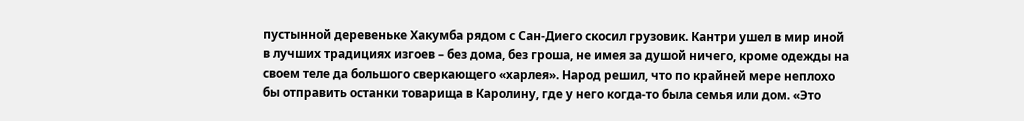пустынной деревеньке Хакумба рядом с Сан-Диего скосил грузовик. Кантри ушел в мир иной в лучших традициях изгоев – без дома, без гроша, не имея за душой ничего, кроме одежды на своем теле да большого сверкающего «харлея». Народ решил, что по крайней мере неплохо бы отправить останки товарища в Каролину, где у него когда-то была семья или дом. «Это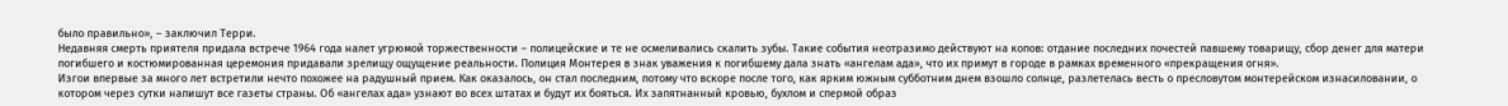было правильно», – заключил Терри.
Недавняя смерть приятеля придала встрече 1964 года налет угрюмой торжественности – полицейские и те не осмеливались скалить зубы. Такие события неотразимо действуют на копов: отдание последних почестей павшему товарищу, сбор денег для матери погибшего и костюмированная церемония придавали зрелищу ощущение реальности. Полиция Монтерея в знак уважения к погибшему дала знать «ангелам ада», что их примут в городе в рамках временного «прекращения огня».
Изгои впервые за много лет встретили нечто похожее на радушный прием. Как оказалось, он стал последним, потому что вскоре после того, как ярким южным субботним днем взошло солнце, разлетелась весть о пресловутом монтерейском изнасиловании, о котором через сутки напишут все газеты страны. Об «ангелах ада» узнают во всех штатах и будут их бояться. Их запятнанный кровью, бухлом и спермой образ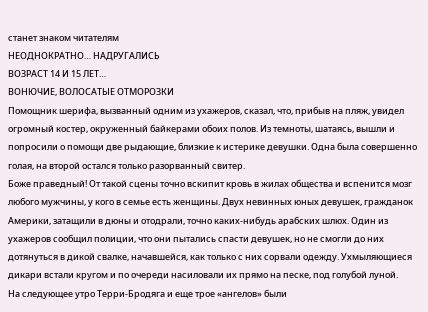станет знаком читателям
НЕОДНОКРАТНО… НАДРУГАЛИСЬ
ВОЗРАСТ 14 И 15 ЛЕТ…
ВОНЮЧИЕ, ВОЛОСАТЫЕ ОТМОРОЗКИ
Помощник шерифа, вызванный одним из ухажеров, сказал, что, прибыв на пляж, увидел огромный костер, окруженный байкерами обоих полов. Из темноты, шатаясь, вышли и попросили о помощи две рыдающие, близкие к истерике девушки. Одна была совершенно голая, на второй остался только разорванный свитер.
Боже праведный! От такой сцены точно вскипит кровь в жилах общества и вспенится мозг любого мужчины, у кого в семье есть женщины. Двух невинных юных девушек, гражданок Америки, затащили в дюны и отодрали, точно каких-нибудь арабских шлюх. Один из ухажеров сообщил полиции, что они пытались спасти девушек, но не смогли до них дотянуться в дикой свалке, начавшейся, как только с них сорвали одежду. Ухмыляющиеся дикари встали кругом и по очереди насиловали их прямо на песке, под голубой луной.
На следующее утро Терри-Бродяга и еще трое «ангелов» были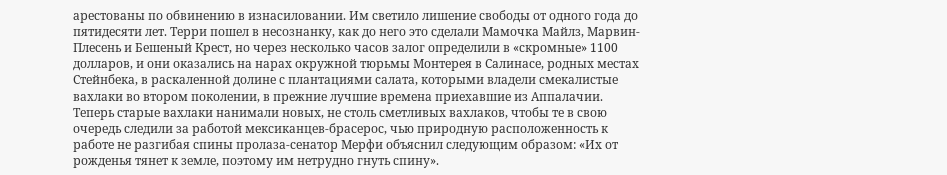арестованы по обвинению в изнасиловании. Им светило лишение свободы от одного года до пятидесяти лет. Терри пошел в несознанку, как до него это сделали Мамочка Майлз, Марвин-Плесень и Бешеный Крест, но через несколько часов залог определили в «скромные» 1100 долларов, и они оказались на нарах окружной тюрьмы Монтерея в Салинасе, родных местах Стейнбека, в раскаленной долине с плантациями салата, которыми владели смекалистые вахлаки во втором поколении, в прежние лучшие времена приехавшие из Аппалачии. Теперь старые вахлаки нанимали новых, не столь сметливых вахлаков, чтобы те в свою очередь следили за работой мексиканцев-брасерос, чью природную расположенность к работе не разгибая спины пролаза-сенатор Мерфи объяснил следующим образом: «Их от рожденья тянет к земле, поэтому им нетрудно гнуть спину».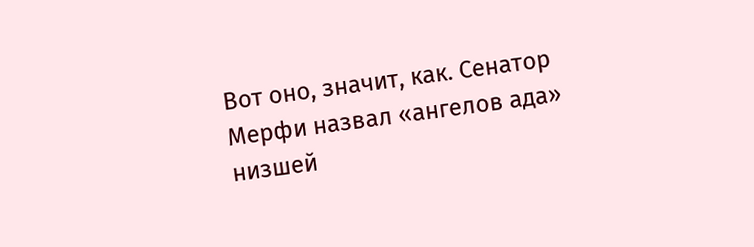Вот оно, значит, как. Сенатор Мерфи назвал «ангелов ада» низшей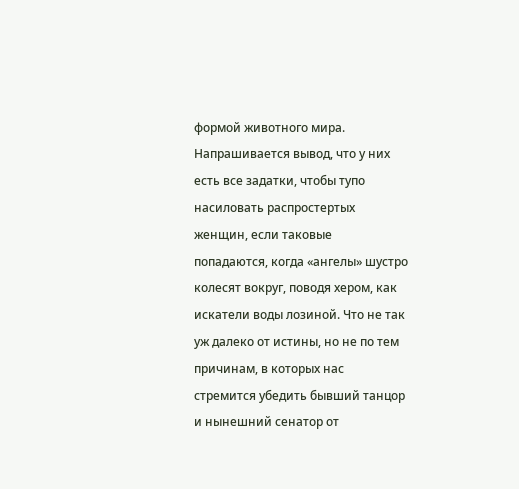формой животного мира. Напрашивается вывод, что у них есть все задатки, чтобы тупо насиловать распростертых женщин, если таковые попадаются, когда «ангелы» шустро колесят вокруг, поводя хером, как искатели воды лозиной. Что не так уж далеко от истины, но не по тем причинам, в которых нас стремится убедить бывший танцор и нынешний сенатор от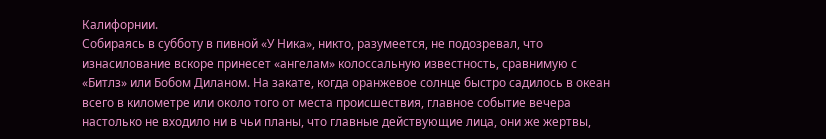Калифорнии.
Собираясь в субботу в пивной «У Ника», никто, разумеется, не подозревал, что изнасилование вскоре принесет «ангелам» колоссальную известность, сравнимую с «Битлз» или Бобом Диланом. На закате, когда оранжевое солнце быстро садилось в океан всего в километре или около того от места происшествия, главное событие вечера настолько не входило ни в чьи планы, что главные действующие лица, они же жертвы,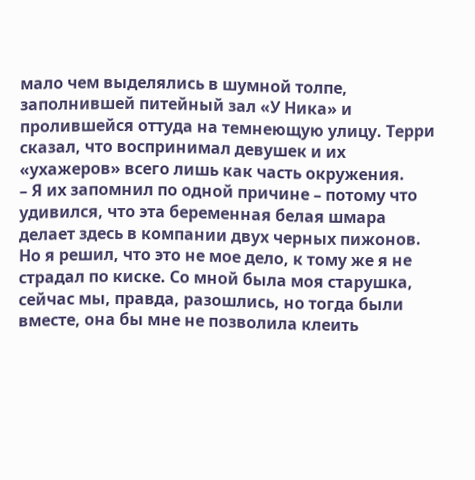мало чем выделялись в шумной толпе, заполнившей питейный зал «У Ника» и пролившейся оттуда на темнеющую улицу. Терри сказал, что воспринимал девушек и их «ухажеров» всего лишь как часть окружения.
– Я их запомнил по одной причине – потому что удивился, что эта беременная белая шмара делает здесь в компании двух черных пижонов. Но я решил, что это не мое дело, к тому же я не страдал по киске. Со мной была моя старушка, сейчас мы, правда, разошлись, но тогда были вместе, она бы мне не позволила клеить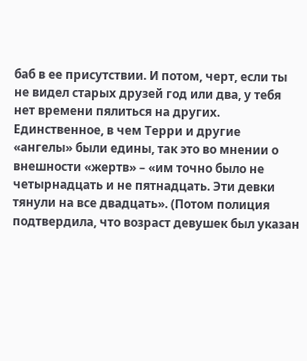баб в ее присутствии. И потом, черт, если ты не видел старых друзей год или два, у тебя нет времени пялиться на других.
Единственное, в чем Терри и другие «ангелы» были едины, так это во мнении о внешности «жертв» – «им точно было не четырнадцать и не пятнадцать. Эти девки тянули на все двадцать». (Потом полиция подтвердила, что возраст девушек был указан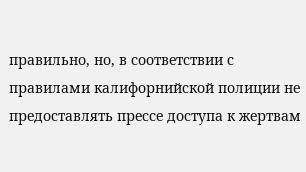правильно, но, в соответствии с правилами калифорнийской полиции не предоставлять прессе доступа к жертвам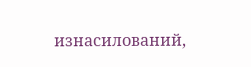изнасилований,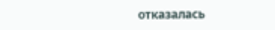отказалась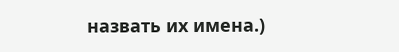назвать их имена.)